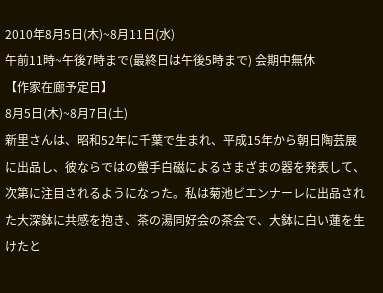2010年8月5日(木)~8月11日(水)
午前11時~午後7時まで(最終日は午後5時まで) 会期中無休
【作家在廊予定日】
8月5日(木)~8月7日(土)
新里さんは、昭和52年に千葉で生まれ、平成15年から朝日陶芸展に出品し、彼ならではの螢手白磁によるさまざまの器を発表して、次第に注目されるようになった。私は菊池ビエンナーレに出品された大深鉢に共感を抱き、茶の湯同好会の茶会で、大鉢に白い蓮を生けたと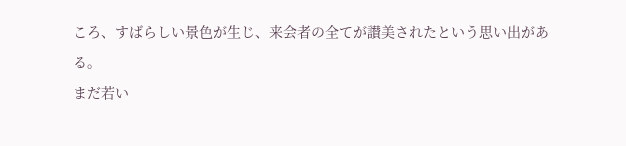ころ、すばらしい景色が生じ、来会者の全てが讃美されたという思い出がある。
まだ若い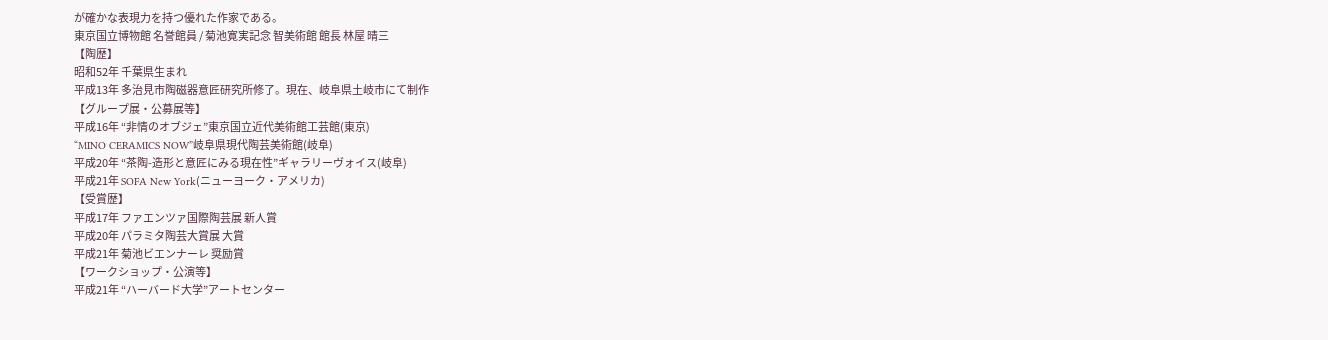が確かな表現力を持つ優れた作家である。
東京国立博物館 名誉館員 / 菊池寛実記念 智美術館 館長 林屋 晴三
【陶歴】
昭和52年 千葉県生まれ
平成13年 多治見市陶磁器意匠研究所修了。現在、岐阜県土岐市にて制作
【グループ展・公募展等】
平成16年 “非情のオブジェ”東京国立近代美術館工芸館(東京)
“MINO CERAMICS NOW”岐阜県現代陶芸美術館(岐阜)
平成20年 “茶陶-造形と意匠にみる現在性”ギャラリーヴォイス(岐阜)
平成21年 SOFA New York(ニューヨーク・アメリカ)
【受賞歴】
平成17年 ファエンツァ国際陶芸展 新人賞
平成20年 パラミタ陶芸大賞展 大賞
平成21年 菊池ビエンナーレ 奨励賞
【ワークショップ・公演等】
平成21年 “ハーバード大学”アートセンター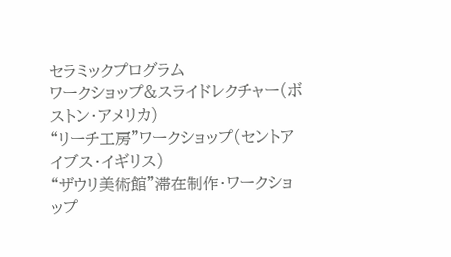セラミックプログラム
ワークショップ&スライドレクチャー(ボストン・アメリカ)
“リーチ工房”ワークショップ(セントアイブス・イギリス)
“ザウリ美術館”滞在制作・ワークショップ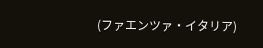(ファエンツァ・イタリア)